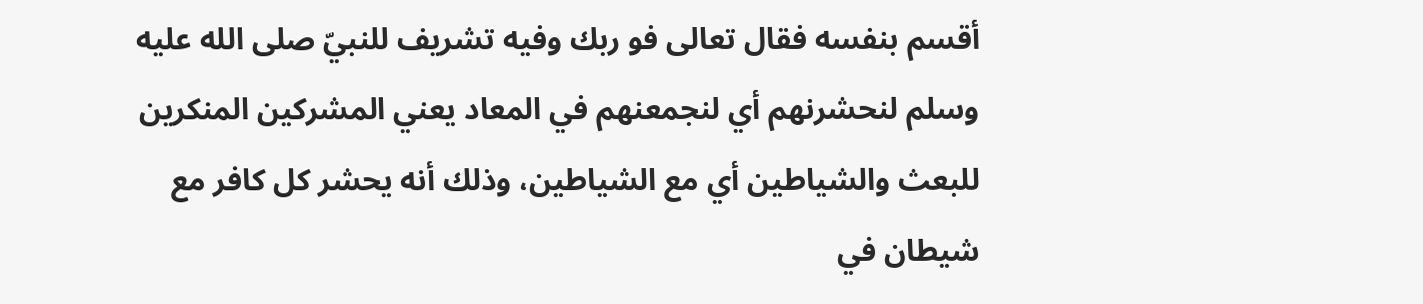أقسم بنفسه فقال تعالى فو ربك وفيه تشريف للنبيّ صلى الله عليه وسلم لنحشرنهم أي لنجمعنهم في المعاد يعني المشركين المنكرين للبعث والشياطين أي مع الشياطين، وذلك أنه يحشر كل كافر مع شيطان في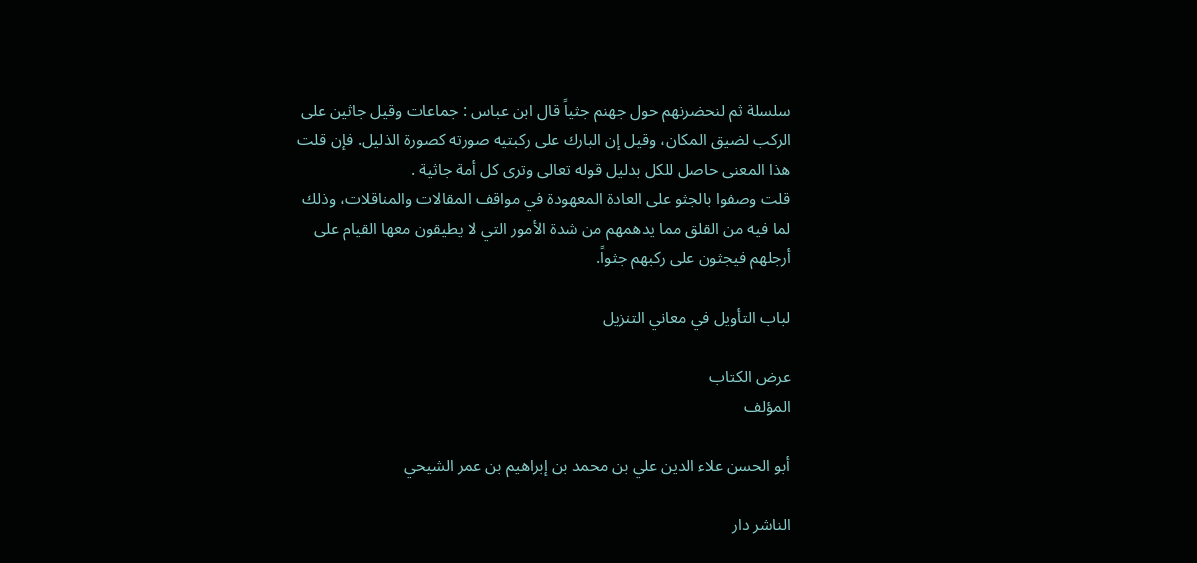سلسلة ثم لنحضرنهم حول جهنم جثياً قال ابن عباس : جماعات وقيل جاثين على الركب لضيق المكان، وقيل إن البارك على ركبتيه صورته كصورة الذليل. فإن قلت هذا المعنى حاصل للكل بدليل قوله تعالى وترى كل أمة جاثية .
قلت وصفوا بالجثو على العادة المعهودة في مواقف المقالات والمناقلات، وذلك لما فيه من القلق مما يدهمهم من شدة الأمور التي لا يطيقون معها القيام على أرجلهم فيجثون على ركبهم جثواً.

لباب التأويل في معاني التنزيل

عرض الكتاب
المؤلف

أبو الحسن علاء الدين علي بن محمد بن إبراهيم بن عمر الشيحي

الناشر دار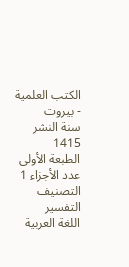الكتب العلمية - بيروت
سنة النشر 1415
الطبعة الأولى
عدد الأجزاء 1
التصنيف التفسير
اللغة العربية